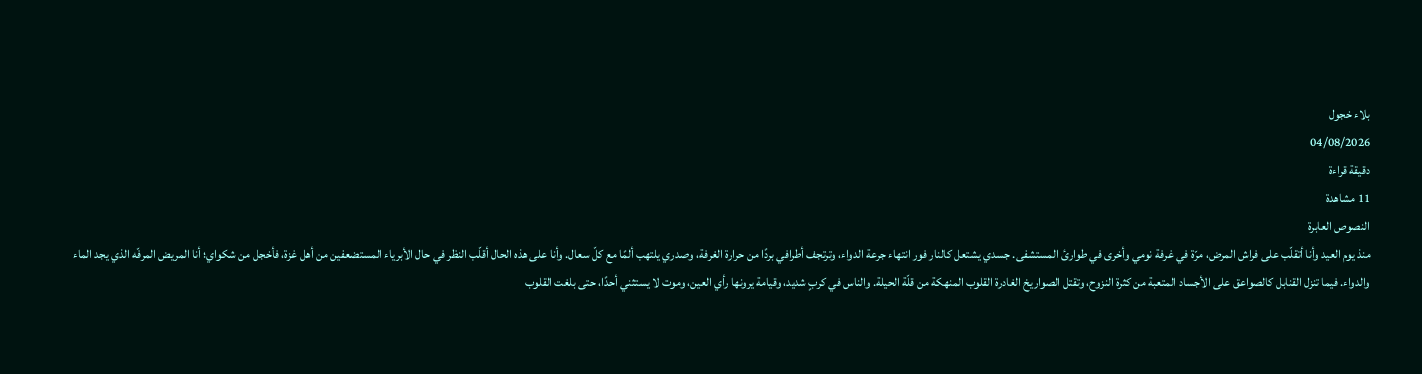بلاء خجول
04/08/2026
دقيقة قراءة
11 مشاهدة
النصوص العابرة
منذ يوم العيد وأنا أتقلّب على فراش المرض، مرّة في غرفة نومي وأخرى في طوارئ المستشفى. جسدي يشتعل كالنار فور انتهاء جرعة الدواء، وترتجف أطرافي بردًا من حرارة الغرفة، وصدري يلتهب ألمًا مع كلّ سعال. وأنا على هذه الحال أقلّب النظر في حال الأبرياء المستضعفين من أهل غزة، فأخجل من شكواي؛ أنا المريض المرفّه الذي يجد الماء والدواء. فيما تنزل القنابل كالصواعق على الأجساد المتعبة من كثرة النزوح، وتقتل الصواريخ الغادرة القلوب المنهكة من قلّة الحيلة. والناس في كربٍ شديد، وقيامة يرونها رأي العين، وموت لا يستثني أحدًا، حتى بلغت القلوب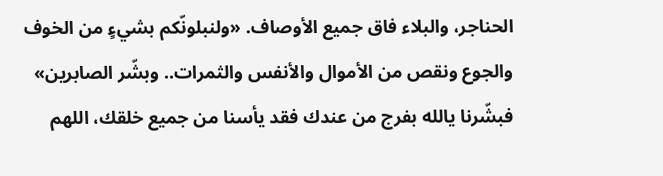الحناجر، والبلاء فاق جميع الأوصاف. «ولنبلونّكم بشيءٍ من الخوف والجوع ونقص من الأموال والأنفس والثمرات.. وبشّر الصابرين» فبشّرنا يالله بفرج من عندك فقد يأسنا من جميع خلقك، اللهم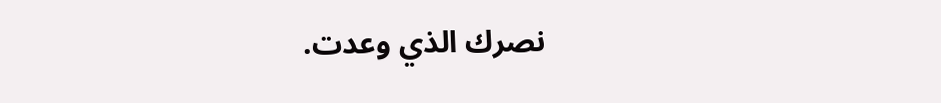نصرك الذي وعدت.